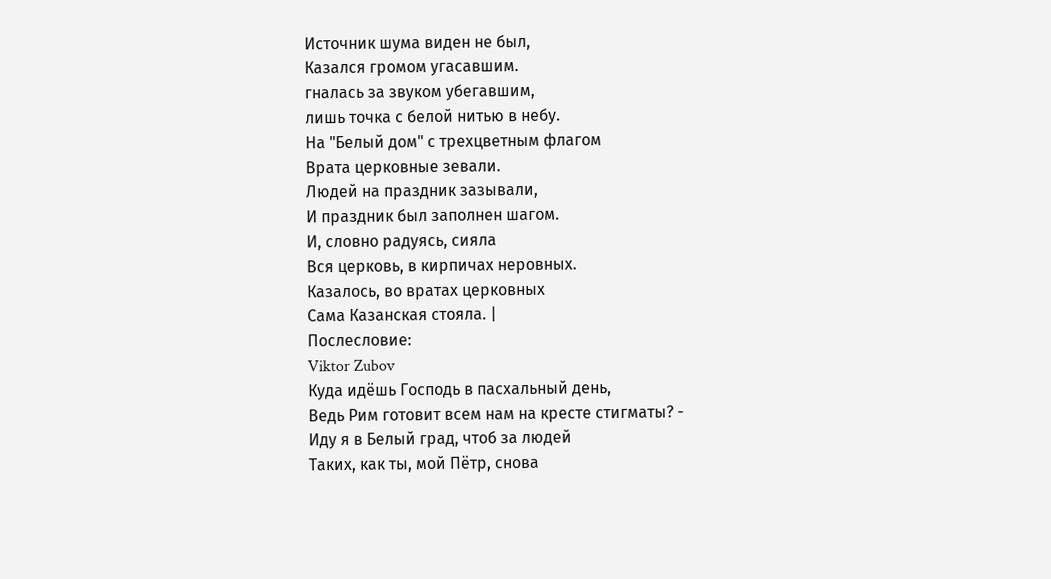Источник шума виден не был,
Казался громом угасавшим.
гналась за звуком убегавшим,
лишь точка с белой нитью в небу.
На "Белый дом" с трехцветным флагом
Врата церковные зевали.
Людей на праздник зазывали,
И праздник был заполнен шагом.
И, словно радуясь, сияла
Вся церковь, в кирпичах неровных.
Казалось, во вратах церковных
Сама Казанская стояла. |
Послесловие:
Viktor Zubov
Куда идёшь Господь в пасхальный день,
Ведь Рим готовит всем нам на кресте стигматы? -
Иду я в Белый град, чтоб за людей
Таких, как ты, мой Пётр, снова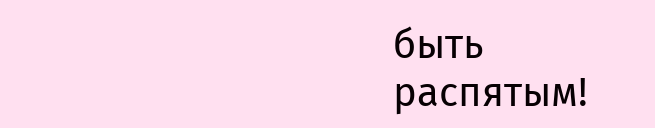быть распятым!